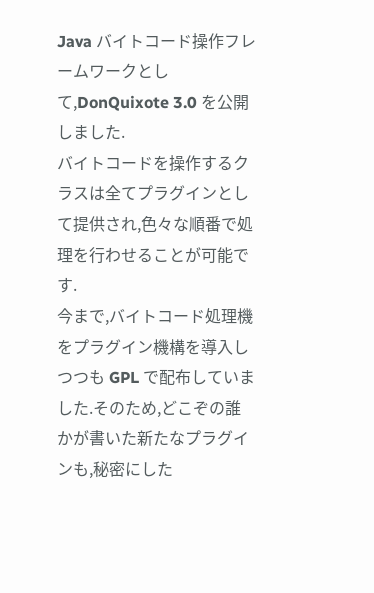Java バイトコード操作フレームワークとして,DonQuixote 3.0 を公開しました.
バイトコードを操作するクラスは全てプラグインとして提供され,色々な順番で処理を行わせることが可能です.
今まで,バイトコード処理機をプラグイン機構を導入しつつも GPL で配布していました.そのため,どこぞの誰かが書いた新たなプラグインも,秘密にした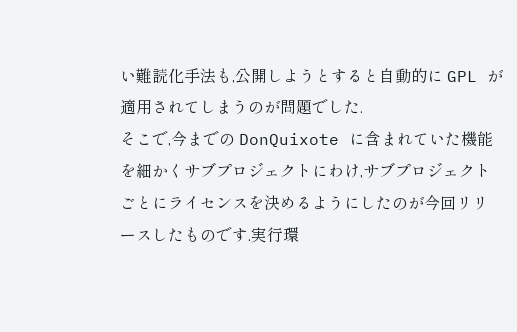い難読化手法も,公開しようとすると自動的に GPL が適用されてしまうのが問題でした.
そこで,今までの DonQuixote に含まれていた機能を細かくサブプロジェクトにわけ,サブプロジェクトごとにライセンスを決めるようにしたのが今回リリースしたものです.実行環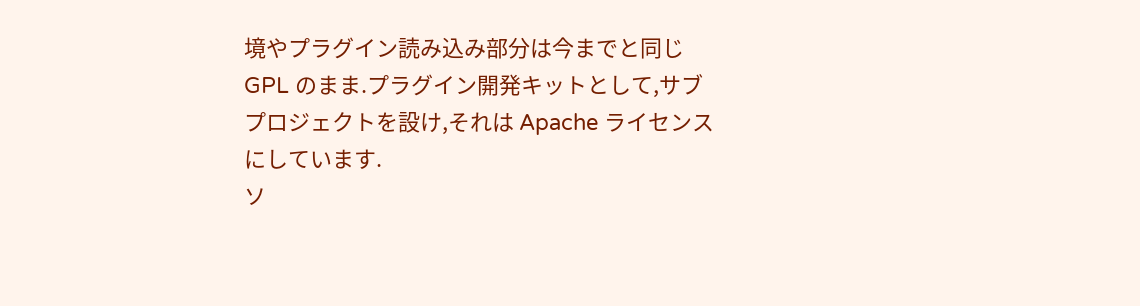境やプラグイン読み込み部分は今までと同じ GPL のまま.プラグイン開発キットとして,サブプロジェクトを設け,それは Apache ライセンスにしています.
ソ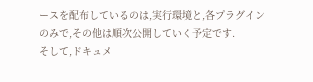ースを配布しているのは,実行環境と,各プラグインのみで,その他は順次公開していく予定です.
そして,ドキュメ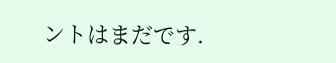ントはまだです.